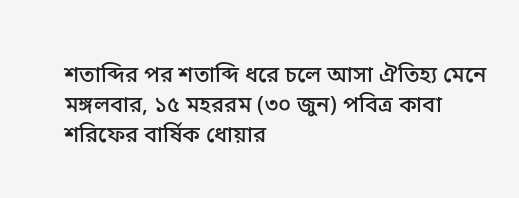শতাব্দির পর শতাব্দি ধরে চলে আসা ঐতিহ্য মেনে মঙ্গলবার, ১৫ মহররম (৩০ জুন) পবিত্র কাবা শরিফের বার্ষিক ধোয়ার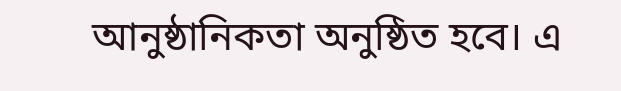আনুষ্ঠানিকতা অনুষ্ঠিত হবে। এ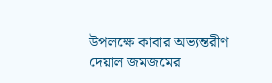উপলক্ষে কাবার অভ্যন্তরীণ দেয়াল জমজমের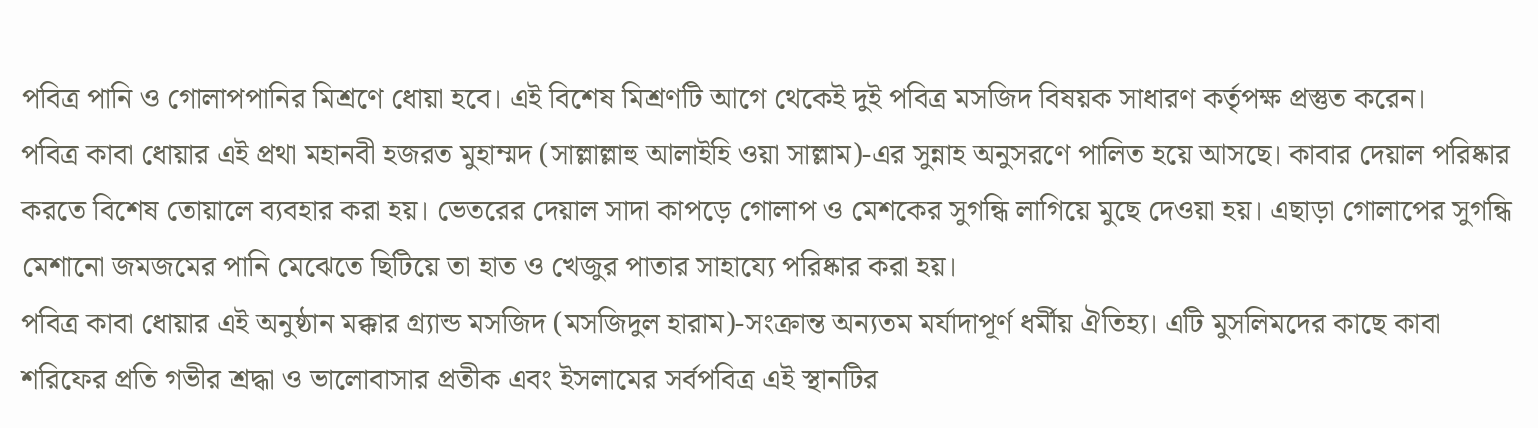পবিত্র পানি ও গোলাপপানির মিশ্রণে ধোয়া হবে। এই বিশেষ মিশ্রণটি আগে থেকেই দুই পবিত্র মসজিদ বিষয়ক সাধারণ কর্তৃপক্ষ প্রস্তুত করেন।
পবিত্র কাবা ধোয়ার এই প্রথা মহানবী হজরত মুহাম্মদ (সাল্লাল্লাহু আলাইহি ওয়া সাল্লাম)-এর সুন্নাহ অনুসরণে পালিত হয়ে আসছে। কাবার দেয়াল পরিষ্কার করতে বিশেষ তোয়ালে ব্যবহার করা হয়। ভেতরের দেয়াল সাদা কাপড়ে গোলাপ ও মেশকের সুগন্ধি লাগিয়ে মুছে দেওয়া হয়। এছাড়া গোলাপের সুগন্ধি মেশানো জমজমের পানি মেঝেতে ছিটিয়ে তা হাত ও খেজুর পাতার সাহায্যে পরিষ্কার করা হয়।
পবিত্র কাবা ধোয়ার এই অনুষ্ঠান মক্কার গ্র্যান্ড মসজিদ (মসজিদুল হারাম)-সংক্রান্ত অন্যতম মর্যাদাপূর্ণ ধর্মীয় ঐতিহ্য। এটি মুসলিমদের কাছে কাবা শরিফের প্রতি গভীর শ্রদ্ধা ও ভালোবাসার প্রতীক এবং ইসলামের সর্বপবিত্র এই স্থানটির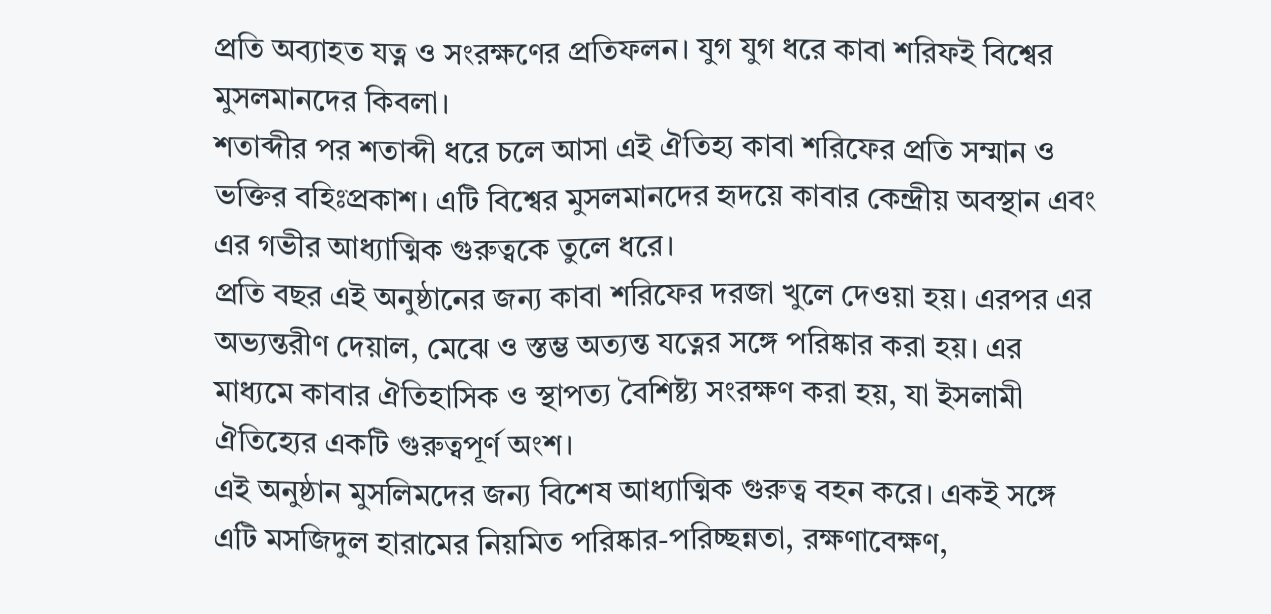প্রতি অব্যাহত যত্ন ও সংরক্ষণের প্রতিফলন। যুগ যুগ ধরে কাবা শরিফই বিশ্বের মুসলমানদের কিবলা।
শতাব্দীর পর শতাব্দী ধরে চলে আসা এই ঐতিহ্য কাবা শরিফের প্রতি সম্মান ও ভক্তির বহিঃপ্রকাশ। এটি বিশ্বের মুসলমানদের হৃদয়ে কাবার কেন্দ্রীয় অবস্থান এবং এর গভীর আধ্যাত্মিক গুরুত্বকে তুলে ধরে।
প্রতি বছর এই অনুষ্ঠানের জন্য কাবা শরিফের দরজা খুলে দেওয়া হয়। এরপর এর অভ্যন্তরীণ দেয়াল, মেঝে ও স্তম্ভ অত্যন্ত যত্নের সঙ্গে পরিষ্কার করা হয়। এর মাধ্যমে কাবার ঐতিহাসিক ও স্থাপত্য বৈশিষ্ট্য সংরক্ষণ করা হয়, যা ইসলামী ঐতিহ্যের একটি গুরুত্বপূর্ণ অংশ।
এই অনুষ্ঠান মুসলিমদের জন্য বিশেষ আধ্যাত্মিক গুরুত্ব বহন করে। একই সঙ্গে এটি মসজিদুল হারামের নিয়মিত পরিষ্কার-পরিচ্ছন্নতা, রক্ষণাবেক্ষণ,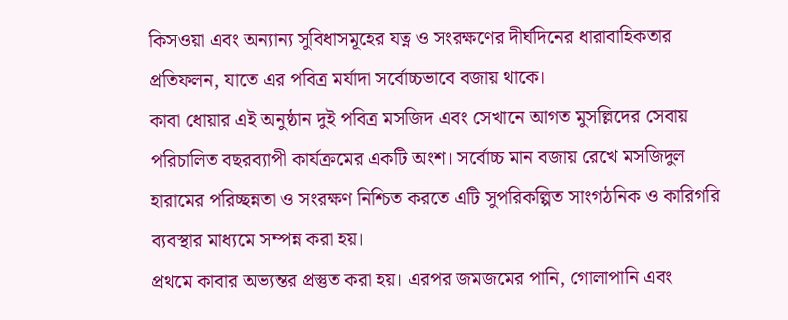কিসওয়া এবং অন্যান্য সুবিধাসমূহের যত্ন ও সংরক্ষণের দীর্ঘদিনের ধারাবাহিকতার প্রতিফলন, যাতে এর পবিত্র মর্যাদা সর্বোচ্চভাবে বজায় থাকে।
কাবা ধোয়ার এই অনুষ্ঠান দুই পবিত্র মসজিদ এবং সেখানে আগত মুসল্লিদের সেবায় পরিচালিত বছরব্যাপী কার্যক্রমের একটি অংশ। সর্বোচ্চ মান বজায় রেখে মসজিদুল হারামের পরিচ্ছন্নতা ও সংরক্ষণ নিশ্চিত করতে এটি সুপরিকল্পিত সাংগঠনিক ও কারিগরি ব্যবস্থার মাধ্যমে সম্পন্ন করা হয়।
প্রথমে কাবার অভ্যন্তর প্রস্তুত করা হয়। এরপর জমজমের পানি, গোলাপানি এবং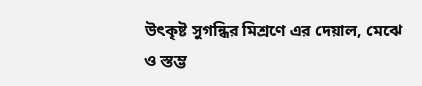উৎকৃষ্ট সুগন্ধির মিশ্রণে এর দেয়াল, মেঝে ও স্তম্ভ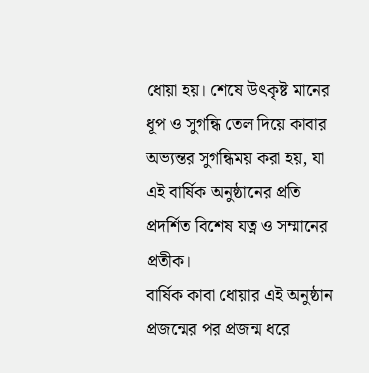ধোয়া হয়। শেষে উৎকৃষ্ট মানের ধূপ ও সুগন্ধি তেল দিয়ে কাবার অভ্যন্তর সুগন্ধিময় করা হয়, যা এই বার্ষিক অনুষ্ঠানের প্রতি প্রদর্শিত বিশেষ যত্ন ও সম্মানের প্রতীক।
বার্ষিক কাবা ধোয়ার এই অনুষ্ঠান প্রজন্মের পর প্রজন্ম ধরে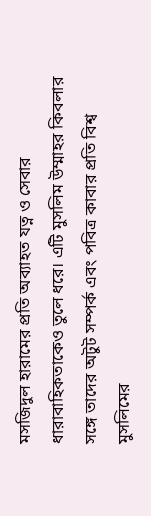মসজিদুল হারামের প্রতি অব্যাহত যত্ন ও সেবার ধারাবাহিকতাকেও তুলে ধরে। এটি মুসলিম উম্মাহর কিবলার সঙ্গে তাদের অটুট সম্পর্ক এবং পবিত্র কাবার প্রতি বিশ্ব মুসলিমের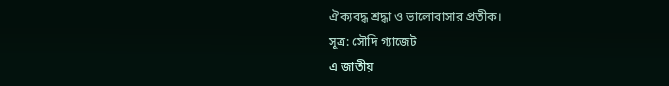ঐক্যবদ্ধ শ্রদ্ধা ও ভালোবাসার প্রতীক।
সূত্র: সৌদি গ্যাজেট
এ জাতীয়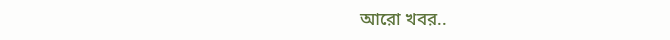আরো খবর..